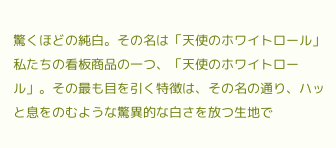驚くほどの純白。その名は「天使のホワイトロール」
私たちの看板商品の一つ、「天使のホワイトロール」。その最も目を引く特徴は、その名の通り、ハッと息をのむような驚異的な白さを放つ生地で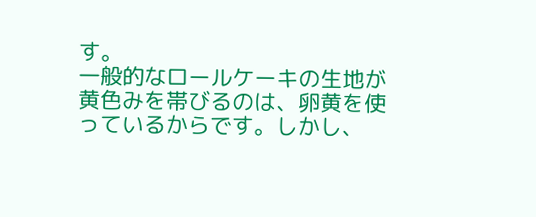す。
一般的なロールケーキの生地が黄色みを帯びるのは、卵黄を使っているからです。しかし、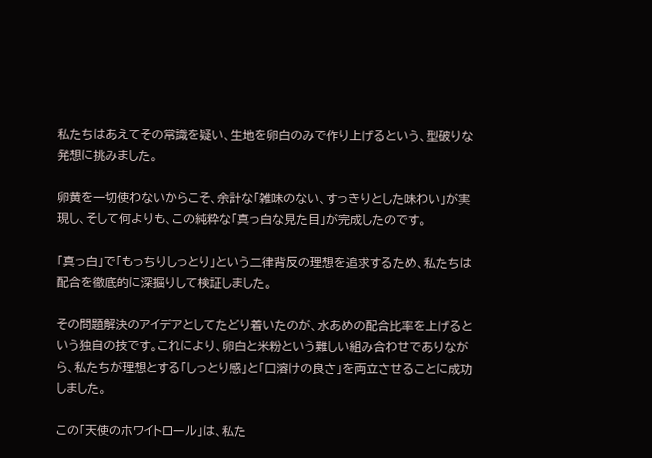私たちはあえてその常識を疑い、生地を卵白のみで作り上げるという、型破りな発想に挑みました。

卵黄を一切使わないからこそ、余計な「雑味のない、すっきりとした味わい」が実現し、そして何よりも、この純粋な「真っ白な見た目」が完成したのです。

「真っ白」で「もっちりしっとり」という二律背反の理想を追求するため、私たちは配合を徹底的に深掘りして検証しました。

その問題解決のアイデアとしてたどり着いたのが、水あめの配合比率を上げるという独自の技です。これにより、卵白と米粉という難しい組み合わせでありながら、私たちが理想とする「しっとり感」と「口溶けの良さ」を両立させることに成功しました。

この「天使のホワイトロール」は、私た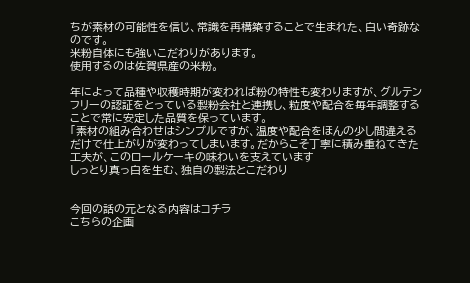ちが素材の可能性を信じ、常識を再構築することで生まれた、白い奇跡なのです。
米粉自体にも強いこだわりがあります。
使用するのは佐賀県産の米粉。

年によって品種や収穫時期が変われば粉の特性も変わりますが、グルテンフリーの認証をとっている製粉会社と連携し、粒度や配合を毎年調整することで常に安定した品質を保っています。
「素材の組み合わせはシンプルですが、温度や配合をほんの少し間違えるだけで仕上がりが変わってしまいます。だからこそ丁寧に積み重ねてきた工夫が、このロールケーキの味わいを支えています
しっとり真っ白を生む、独自の製法とこだわり


今回の話の元となる内容はコチラ
こちらの企画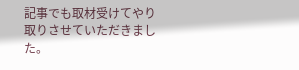記事でも取材受けてやり取りさせていただきました。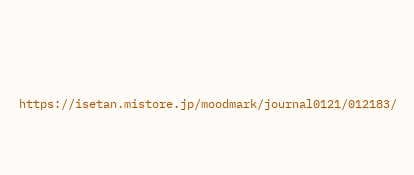https://isetan.mistore.jp/moodmark/journal0121/012183/